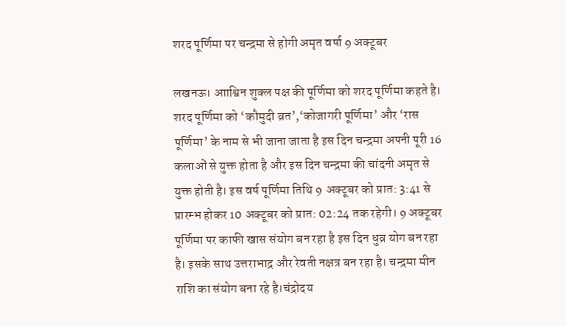शरद पूर्णिमा पर चन्द्रमा से होगी अमृत वर्षा 9 अक्टूबर

लखनऊ। आाश्विन शुक्ल पक्ष की पूर्णिमा को शरद पूर्णिमा कहते है। शरद पूर्णिमा को ‘कौमुदी व्रत’,‘कोजागरी पूर्णिमा’ और ‘रास पूर्णिमा’ के नाम से भी जाना जाता है इस दिन चन्द्रमा अपनी पूरी 16 कलाओं से युक्त होता है और इस दिन चन्द्रमा की चांदनी अमृत से युक्त होती है। इस वर्ष पूर्णिमा तिथि 9 अक्टूबर को प्रात: 3:41 से प्रारम्भ होकर 10 अक्टूबर को प्रात: 02:24 तक रहेगी। 9 अक्टूबर पूर्णिमा पर काफी खास संयोग बन रहा है इस दिन धुव्र योग बन रहा है। इसके साथ उत्तराभाद्र और रेवती नक्षत्र बन रहा है। चन्द्रमा मीन राशि का संयोग बना रहे है।चंद्रोदय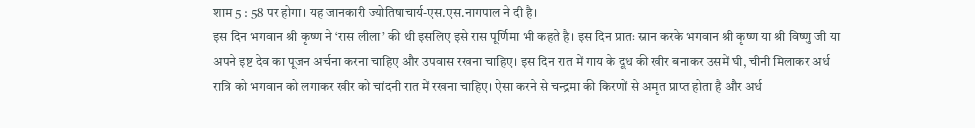शाम 5 : 58 पर होगा। यह जानकारी ज्योतिषाचार्य-एस.एस.नागपाल ने दी है।
इस दिन भगवान श्री कृष्ण ने ‘रास लीला’ की थी इसलिए इसे रास पूर्णिमा भी कहते है। इस दिन प्रातः स्नान करके भगवान श्री कृष्ण या श्री विष्णु जी या अपने इष्ट देव का पूजन अर्चना करना चाहिए और उपवास रखना चाहिए। इस दिन रात में गाय के दूध की खीर बनाकर उसमें घी, चीनी मिलाकर अर्ध रात्रि को भगवान को लगाकर खीर को चांदनी रात में रखना चाहिए। ऐसा करने से चन्द्रमा की किरणों से अमृत प्राप्त होता है और अर्ध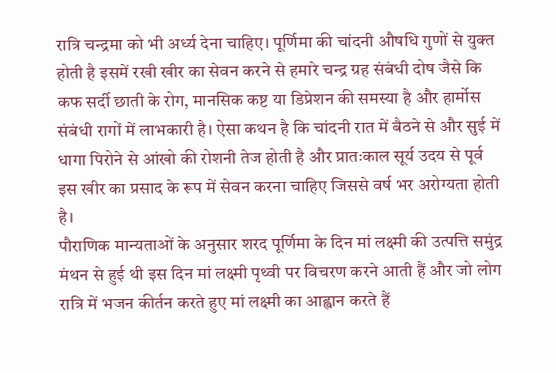रात्रि चन्द्रमा को भी अर्ध्य देना चाहिए। पूर्णिमा की चांदनी औषधि गुणों से युक्त होती है इसमें रखी खीर का सेवन करने से हमारे चन्द्र ग्रह संबंधी दोष जैसे कि कफ सर्दी छाती के रोग, मानसिक कष्ट या डिप्रेशन की समस्या है और हार्मोस संबंधी रागों में लाभकारी है। ऐसा कथन है कि चांदनी रात में बैठने से और सुई में धागा पिरोने से आंखो की रोशनी तेज होती है और प्रातःकाल सूर्य उदय से पूर्व इस खीर का प्रसाद के रूप में सेवन करना चाहिए जिससे वर्ष भर अरोग्यता होती है।
पौराणिक मान्यताओं के अनुसार शरद पूर्णिमा के दिन मां लक्ष्मी की उत्पत्ति समुंद्र मंथन से हुई थी इस दिन मां लक्ष्मी पृथ्वी पर विचरण करने आती हैं और जो लोग रात्रि में भजन कीर्तन करते हुए मां लक्ष्मी का आह्वान करते हैं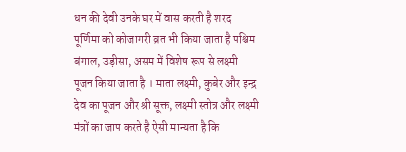धन की देवी उनके घर में वास करती है शरद पूर्णिमा को कोजागरी व्रत भी किया जाता है पश्चिम बंगाल, उड़ीसा, असम में विशेष रूप से लक्ष्मी पूजन किया जाता है । माता लक्ष्मी, कुबेर और इन्द्र देव का पूजन और श्री सूक्त, लक्ष्मी स्तोत्र और लक्ष्मी मंत्रों का जाप करते है ऐसी मान्यता है कि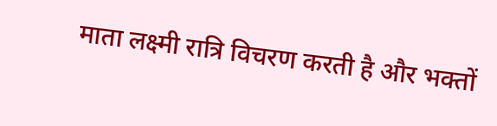माता लक्ष्मी रात्रि विचरण करती है और भक्तों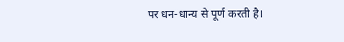पर धन-धान्य से पूर्ण करती है।